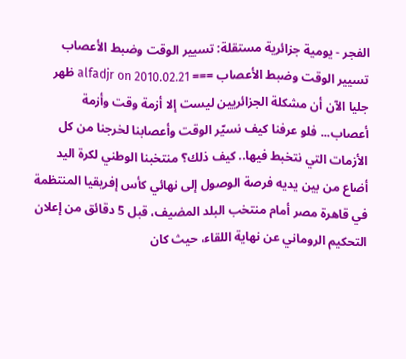الفجر - يومية جزائرية مستقلة: تسيير الوقت وضبط الأعصاب تسيير الوقت وضبط الأعصاب === alfadjr on 2010.02.21 ظهر جليا الآن أن مشكلة الجزائريين ليست إلا أزمة وقت وأزمة أعصاب... فلو عرفنا كيف نسيّر الوقت وأعصابنا لخرجنا من كل الأزمات التي نتخبط فيها.. كيف ذلك؟ منتخبنا الوطني لكرة اليد أضاع من بين يديه فرصة الوصول إلى نهائي كأس إفريقيا المنتظمة في قاهرة مصر أمام منتخب البلد المضيف، قبل 5 دقائق من إعلان التحكيم الروماني عن نهاية اللقاء، حيث كان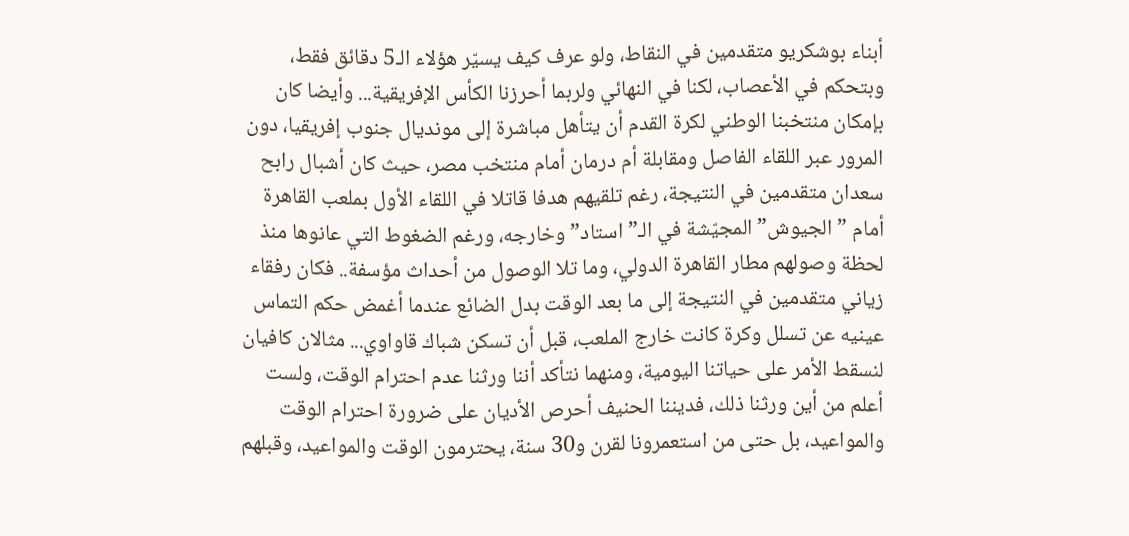أبناء بوشكريو متقدمين في النقاط، ولو عرف كيف يسيّر هؤلاء الـ5 دقائق فقط، وبتحكم في الأعصاب، لكنا في النهائي ولربما أحرزنا الكأس الإفريقية... وأيضا كان بإمكان منتخبنا الوطني لكرة القدم أن يتأهل مباشرة إلى مونديال جنوب إفريقيا، دون المرور عبر اللقاء الفاصل ومقابلة أم درمان أمام منتخب مصر، حيث كان أشبال رابح سعدان متقدمين في النتيجة، رغم تلقيهم هدفا قاتلا في اللقاء الأول بملعب القاهرة أمام ”الجيوش” المجيّشة في الـ”استاد” وخارجه، ورغم الضغوط التي عانوها منذ لحظة وصولهم مطار القاهرة الدولي، وما تلا الوصول من أحداث مؤسفة.. فكان رفقاء زياني متقدمين في النتيجة إلى ما بعد الوقت بدل الضائع عندما أغمض حكم التماس عينيه عن تسلل وكرة كانت خارج الملعب، قبل أن تسكن شباك قاواوي... مثالان كافيان لنسقط الأمر على حياتنا اليومية، ومنهما نتأكد أننا ورثنا عدم احترام الوقت، ولست أعلم من أين ورثنا ذلك، فديننا الحنيف أحرص الأديان على ضرورة احترام الوقت والمواعيد، بل حتى من استعمرونا لقرن و30 سنة، يحترمون الوقت والمواعيد، وقبلهم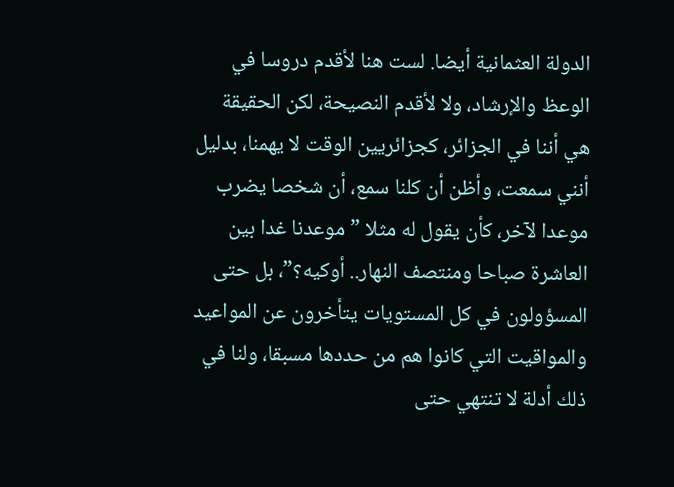الدولة العثمانية أيضا. لست هنا لأقدم دروسا في الوعظ والإرشاد، ولا لأقدم النصيحة، لكن الحقيقة هي أننا في الجزائر، كجزائريين الوقت لا يهمنا، بدليل أنني سمعت، وأظن أن كلنا سمع، أن شخصا يضرب موعدا لآخر، كأن يقول له مثلا ”موعدنا غدا بين العاشرة صباحا ومنتصف النهار.. أوكيه؟”، بل حتى المسؤولون في كل المستويات يتأخرون عن المواعيد والمواقيت التي كانوا هم من حددها مسبقا، ولنا في ذلك أدلة لا تنتهي حتى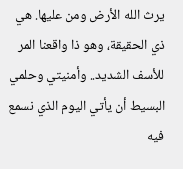يرث الله الأرض ومن عليها. هي ذي الحقيقة، وهو ذا واقعنا المر للأسف الشديد.. وأمنيتي وحلمي البسيط أن يأتي اليوم الذي نسمع فيه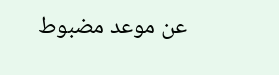عن موعد مضبوط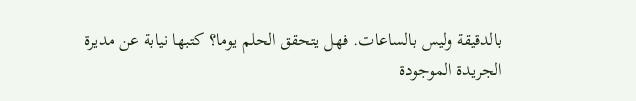بالدقيقة وليس بالساعات. فهل يتحقق الحلم يوما؟ كتبها نيابة عن مديرة الجريدة الموجودة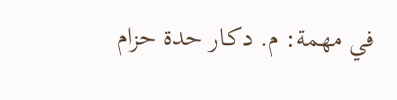في مهمة: م. دكـار حدة حزام